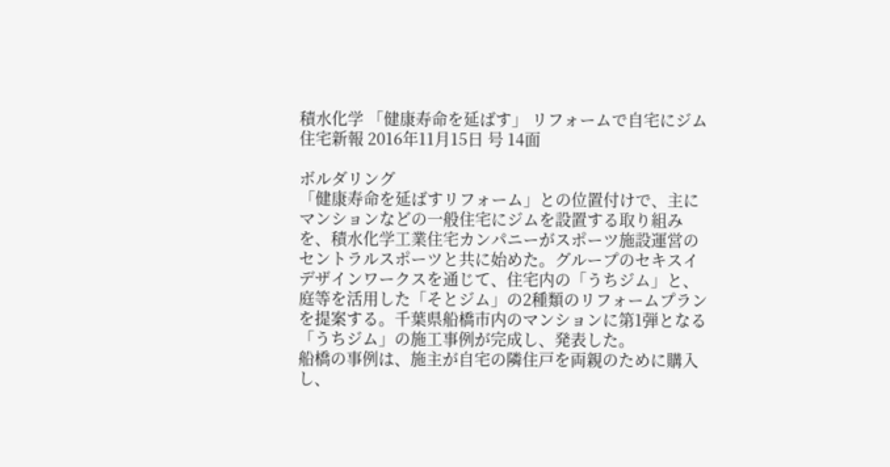積水化学 「健康寿命を延ばす」 リフォームで自宅にジム
住宅新報 2016年11月15日 号 14面

ボルダリング
「健康寿命を延ばすリフォーム」との位置付けで、主にマンションなどの一般住宅にジムを設置する取り組みを、積水化学工業住宅カンパニーがスポーツ施設運営のセントラルスポーツと共に始めた。グループのセキスイデザインワークスを通じて、住宅内の「うちジム」と、庭等を活用した「そとジム」の2種類のリフォームプランを提案する。千葉県船橋市内のマンションに第1弾となる「うちジム」の施工事例が完成し、発表した。
船橋の事例は、施主が自宅の隣住戸を両親のために購入し、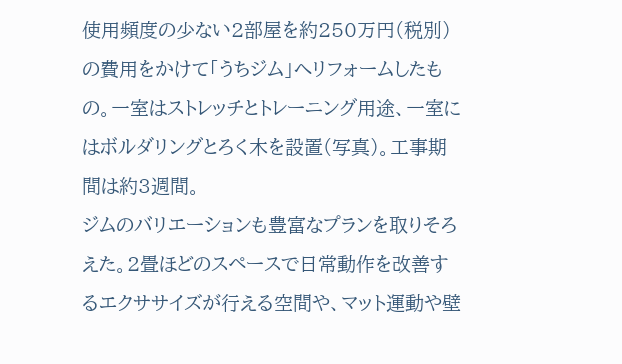使用頻度の少ない2部屋を約250万円(税別)の費用をかけて「うちジム」へリフォームしたもの。一室はストレッチとトレーニング用途、一室にはボルダリングとろく木を設置(写真)。工事期間は約3週間。
ジムのバリエーションも豊富なプランを取りそろえた。2畳ほどのスペースで日常動作を改善するエクササイズが行える空間や、マット運動や壁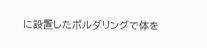に設置したボルダリングで体を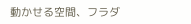動かせる空間、フラダ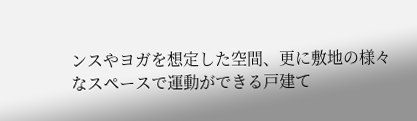ンスやヨガを想定した空間、更に敷地の様々なスペースで運動ができる戸建て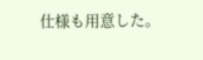仕様も用意した。